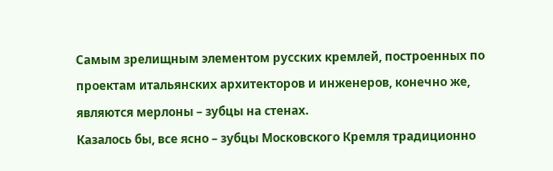Самым зрелищным элементом русских кремлей, построенных по проектам итальянских архитекторов и инженеров, конечно же, являются мерлоны – зубцы на стенах.
Казалось бы, все ясно – зубцы Московского Кремля традиционно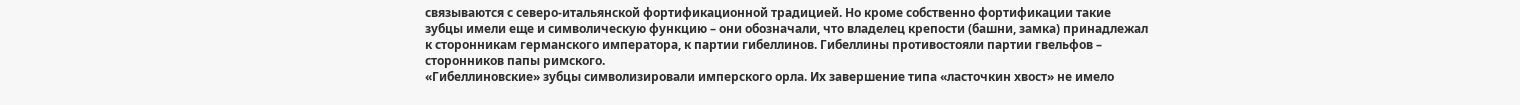связываются с северо-итальянской фортификационной традицией. Но кроме собственно фортификации такие зубцы имели еще и символическую функцию – они обозначали, что владелец крепости (башни, замка) принадлежал к сторонникам германского императора, к партии гибеллинов. Гибеллины противостояли партии гвельфов – сторонников папы римского.
«Гибеллиновские» зубцы символизировали имперского орла. Их завершение типа «ласточкин хвост» не имело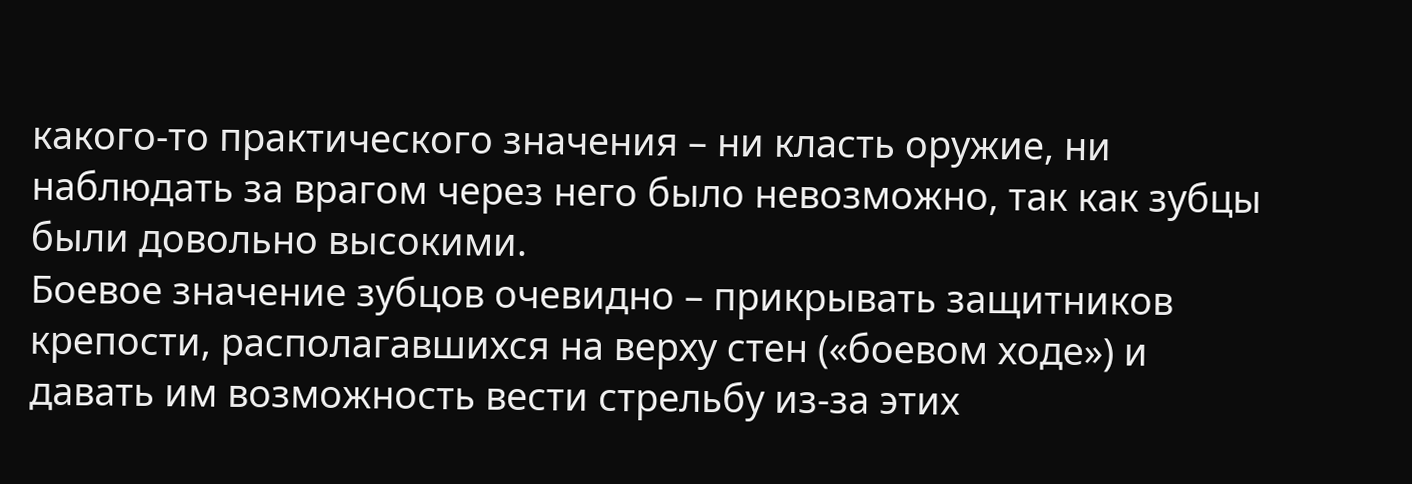какого-то практического значения – ни класть оружие, ни наблюдать за врагом через него было невозможно, так как зубцы были довольно высокими.
Боевое значение зубцов очевидно – прикрывать защитников крепости, располагавшихся на верху стен («боевом ходе») и давать им возможность вести стрельбу из-за этих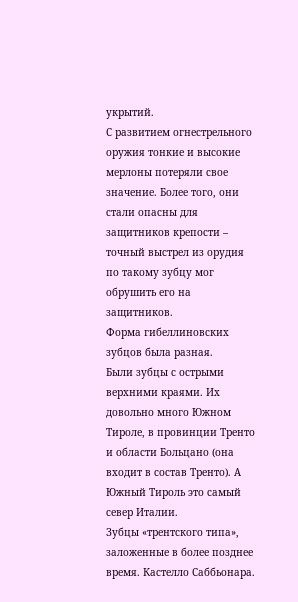укрытий.
С развитием огнестрельного оружия тонкие и высокие мерлоны потеряли свое значение. Более того, они стали опасны для защитников крепости – точный выстрел из орудия по такому зубцу мог обрушить его на защитников.
Форма гибеллиновских зубцов была разная.
Были зубцы с острыми верхними краями. Их довольно много Южном Тироле, в провинции Тренто и области Больцано (она входит в состав Тренто). А Южный Тироль это самый север Италии.
Зубцы «трентского типа», заложенные в более позднее время. Кастелло Саббьонара.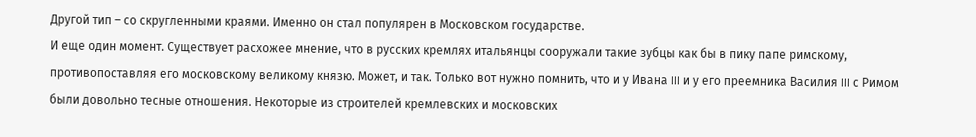Другой тип – со скругленными краями. Именно он стал популярен в Московском государстве.
И еще один момент. Существует расхожее мнение, что в русских кремлях итальянцы сооружали такие зубцы как бы в пику папе римскому, противопоставляя его московскому великому князю. Может, и так. Только вот нужно помнить, что и у Ивана III и у его преемника Василия III с Римом были довольно тесные отношения. Некоторые из строителей кремлевских и московских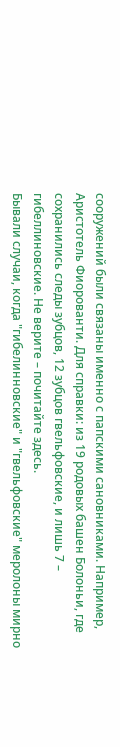сооружений были связаны именно с папскими сановниками. Например, Аристотель Фиорованти. Для справки: из 19 родовых башен Болоньи, где сохранились следы зубцов, 12 зубцов гвельфовские, и лишь 7 – гибеллиновские. Не верите – почитайте здесь.
Бывали случаи, когда "гибелинновские" и "гвельфовские" меролоны мирно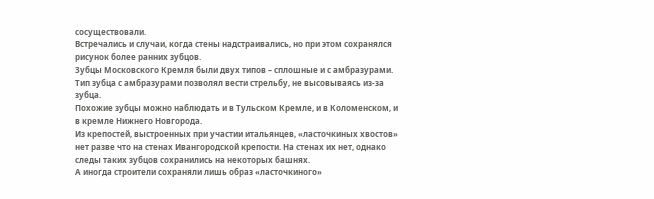сосуществовали.
Встречались и случаи, когда стены надстраивались, но при этом сохранялся рисунок более ранних зубцов.
Зубцы Московского Кремля были двух типов – сплошные и с амбразурами. Тип зубца с амбразурами позволял вести стрельбу, не высовываясь из-за зубца.
Похожие зубцы можно наблюдать и в Тульском Кремле, и в Коломенском, и в кремле Нижнего Новгорода.
Из крепостей, выстроенных при участии итальянцев, «ласточкиных хвостов» нет разве что на стенах Ивангородской крепости. На стенах их нет, однако следы таких зубцов сохранились на некоторых башнях.
А иногда строители сохраняли лишь образ «ласточкиного»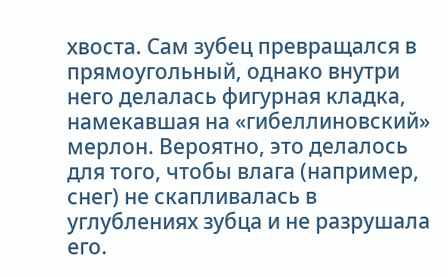хвоста. Сам зубец превращался в прямоугольный, однако внутри него делалась фигурная кладка, намекавшая на «гибеллиновский» мерлон. Вероятно, это делалось для того, чтобы влага (например, снег) не скапливалась в углублениях зубца и не разрушала его.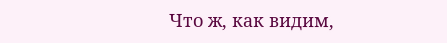Что ж, как видим,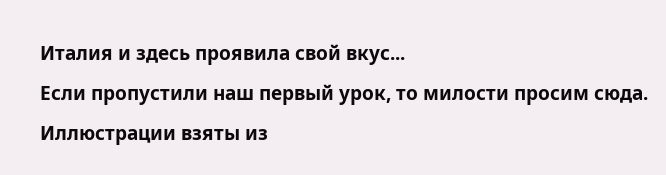Италия и здесь проявила свой вкус...
Если пропустили наш первый урок, то милости просим сюда.
Иллюстрации взяты из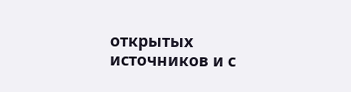открытых источников и с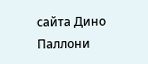сайта Дино Паллони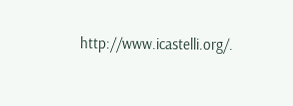http://www.icastelli.org/.